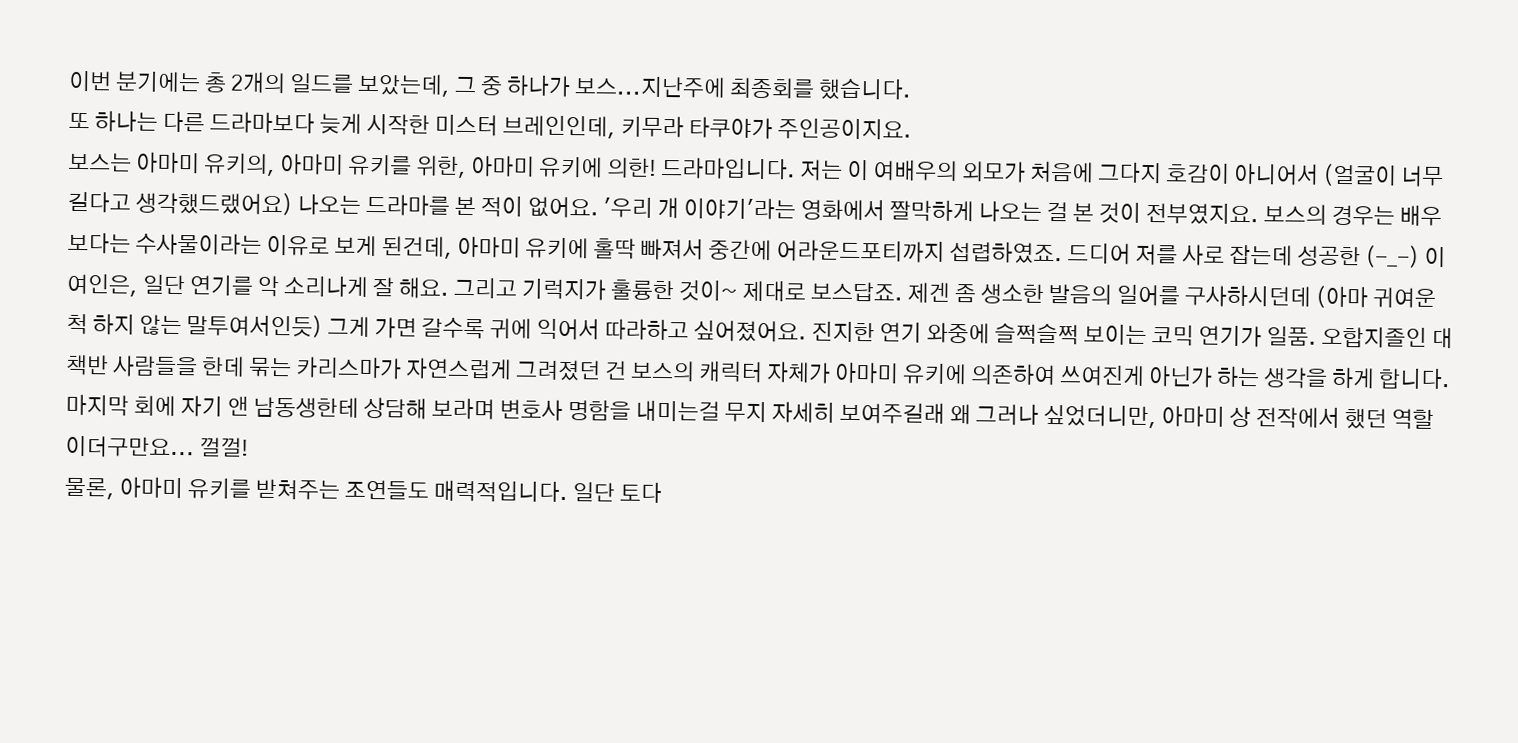이번 분기에는 총 2개의 일드를 보았는데, 그 중 하나가 보스...지난주에 최종회를 했습니다.
또 하나는 다른 드라마보다 늦게 시작한 미스터 브레인인데, 키무라 타쿠야가 주인공이지요.
보스는 아마미 유키의, 아마미 유키를 위한, 아마미 유키에 의한! 드라마입니다. 저는 이 여배우의 외모가 처음에 그다지 호감이 아니어서 (얼굴이 너무 길다고 생각했드랬어요) 나오는 드라마를 본 적이 없어요. '우리 개 이야기'라는 영화에서 짤막하게 나오는 걸 본 것이 전부였지요. 보스의 경우는 배우보다는 수사물이라는 이유로 보게 된건데, 아마미 유키에 홀딱 빠져서 중간에 어라운드포티까지 섭렵하였죠. 드디어 저를 사로 잡는데 성공한 (-_-) 이 여인은, 일단 연기를 악 소리나게 잘 해요. 그리고 기럭지가 훌륭한 것이~ 제대로 보스답죠. 제겐 좀 생소한 발음의 일어를 구사하시던데 (아마 귀여운 척 하지 않는 말투여서인듯) 그게 가면 갈수록 귀에 익어서 따라하고 싶어졌어요. 진지한 연기 와중에 슬쩍슬쩍 보이는 코믹 연기가 일품. 오합지졸인 대책반 사람들을 한데 묶는 카리스마가 자연스럽게 그려졌던 건 보스의 캐릭터 자체가 아마미 유키에 의존하여 쓰여진게 아닌가 하는 생각을 하게 합니다. 마지막 회에 자기 앤 남동생한테 상담해 보라며 변호사 명함을 내미는걸 무지 자세히 보여주길래 왜 그러나 싶었더니만, 아마미 상 전작에서 했던 역할이더구만요... 껄껄!
물론, 아마미 유키를 받쳐주는 조연들도 매력적입니다. 일단 토다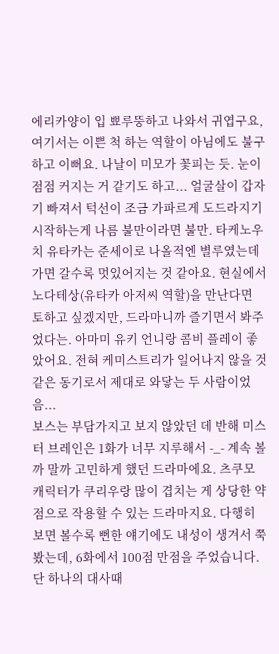에리카양이 입 뾰루뚱하고 나와서 귀엽구요, 여기서는 이쁜 척 하는 역할이 아님에도 불구하고 이뻐요. 나날이 미모가 꽃피는 듯. 눈이 점점 커지는 거 같기도 하고... 얼굴살이 갑자기 빠져서 턱선이 조금 가파르게 도드라지기 시작하는게 나름 불만이라면 불만. 타케노우치 유타카는 준세이로 나올적엔 별루였는데 가면 갈수록 멋있어지는 것 같아요. 현실에서 노다테상(유타카 아저씨 역할)을 만난다면 토하고 싶겠지만, 드라마니까 즐기면서 봐주었다는. 아마미 유키 언니랑 콤비 플레이 좋았어요. 전혀 케미스트리가 일어나지 않을 것 같은 동기로서 제대로 와닿는 두 사람이었음...
보스는 부담가지고 보지 않았던 데 반해 미스터 브레인은 1화가 너무 지루해서 -_- 계속 볼까 말까 고민하게 했던 드라마에요. 츠쿠모 캐릭터가 쿠리우랑 많이 겹치는 게 상당한 약점으로 작용할 수 있는 드라마지요. 다행히 보면 볼수록 뻔한 얘기에도 내성이 생겨서 쭉 봤는데, 6화에서 100점 만점을 주었습니다. 단 하나의 대사때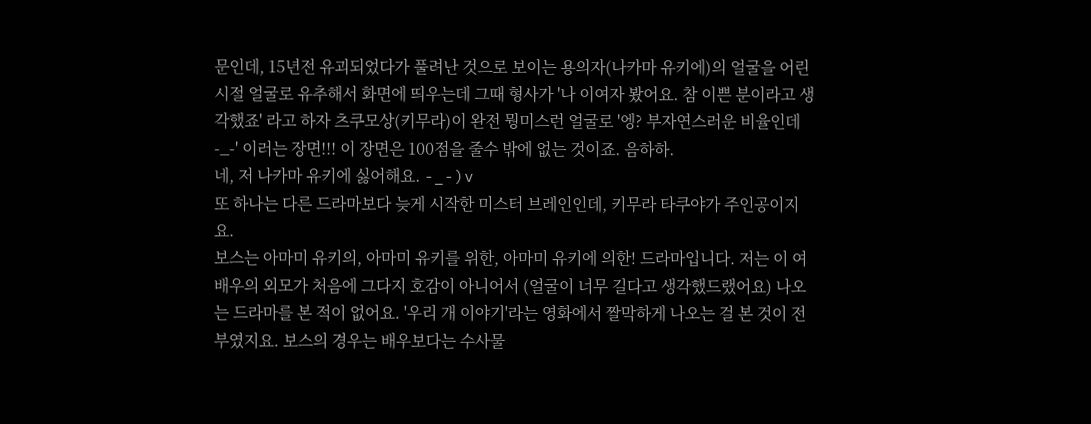문인데, 15년전 유괴되었다가 풀려난 것으로 보이는 용의자(나카마 유키에)의 얼굴을 어린시절 얼굴로 유추해서 화면에 띄우는데 그때 형사가 '나 이여자 봤어요. 참 이쁜 분이라고 생각했죠' 라고 하자 츠쿠모상(키무라)이 완전 뭥미스런 얼굴로 '엥? 부자연스러운 비율인데 -_-' 이러는 장면!!! 이 장면은 100점을 줄수 밖에 없는 것이죠. 음하하.
네, 저 나카마 유키에 싫어해요. -_-)v
또 하나는 다른 드라마보다 늦게 시작한 미스터 브레인인데, 키무라 타쿠야가 주인공이지요.
보스는 아마미 유키의, 아마미 유키를 위한, 아마미 유키에 의한! 드라마입니다. 저는 이 여배우의 외모가 처음에 그다지 호감이 아니어서 (얼굴이 너무 길다고 생각했드랬어요) 나오는 드라마를 본 적이 없어요. '우리 개 이야기'라는 영화에서 짤막하게 나오는 걸 본 것이 전부였지요. 보스의 경우는 배우보다는 수사물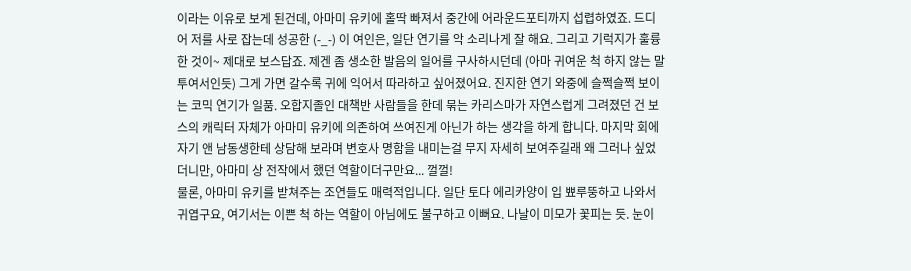이라는 이유로 보게 된건데, 아마미 유키에 홀딱 빠져서 중간에 어라운드포티까지 섭렵하였죠. 드디어 저를 사로 잡는데 성공한 (-_-) 이 여인은, 일단 연기를 악 소리나게 잘 해요. 그리고 기럭지가 훌륭한 것이~ 제대로 보스답죠. 제겐 좀 생소한 발음의 일어를 구사하시던데 (아마 귀여운 척 하지 않는 말투여서인듯) 그게 가면 갈수록 귀에 익어서 따라하고 싶어졌어요. 진지한 연기 와중에 슬쩍슬쩍 보이는 코믹 연기가 일품. 오합지졸인 대책반 사람들을 한데 묶는 카리스마가 자연스럽게 그려졌던 건 보스의 캐릭터 자체가 아마미 유키에 의존하여 쓰여진게 아닌가 하는 생각을 하게 합니다. 마지막 회에 자기 앤 남동생한테 상담해 보라며 변호사 명함을 내미는걸 무지 자세히 보여주길래 왜 그러나 싶었더니만, 아마미 상 전작에서 했던 역할이더구만요... 껄껄!
물론, 아마미 유키를 받쳐주는 조연들도 매력적입니다. 일단 토다 에리카양이 입 뾰루뚱하고 나와서 귀엽구요, 여기서는 이쁜 척 하는 역할이 아님에도 불구하고 이뻐요. 나날이 미모가 꽃피는 듯. 눈이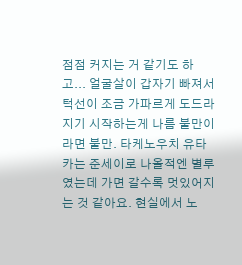점점 커지는 거 같기도 하고... 얼굴살이 갑자기 빠져서 턱선이 조금 가파르게 도드라지기 시작하는게 나름 불만이라면 불만. 타케노우치 유타카는 준세이로 나올적엔 별루였는데 가면 갈수록 멋있어지는 것 같아요. 현실에서 노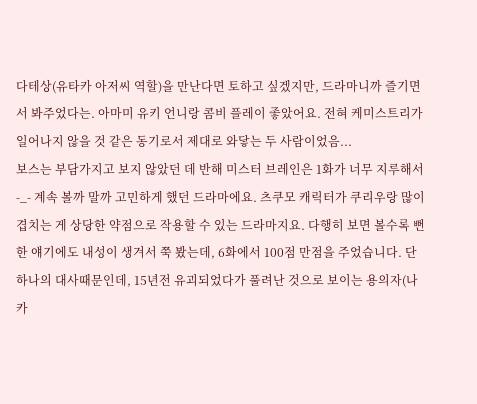다테상(유타카 아저씨 역할)을 만난다면 토하고 싶겠지만, 드라마니까 즐기면서 봐주었다는. 아마미 유키 언니랑 콤비 플레이 좋았어요. 전혀 케미스트리가 일어나지 않을 것 같은 동기로서 제대로 와닿는 두 사람이었음...
보스는 부담가지고 보지 않았던 데 반해 미스터 브레인은 1화가 너무 지루해서 -_- 계속 볼까 말까 고민하게 했던 드라마에요. 츠쿠모 캐릭터가 쿠리우랑 많이 겹치는 게 상당한 약점으로 작용할 수 있는 드라마지요. 다행히 보면 볼수록 뻔한 얘기에도 내성이 생겨서 쭉 봤는데, 6화에서 100점 만점을 주었습니다. 단 하나의 대사때문인데, 15년전 유괴되었다가 풀려난 것으로 보이는 용의자(나카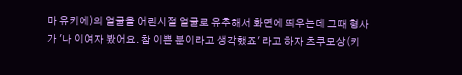마 유키에)의 얼굴을 어린시절 얼굴로 유추해서 화면에 띄우는데 그때 형사가 '나 이여자 봤어요. 참 이쁜 분이라고 생각했죠' 라고 하자 츠쿠모상(키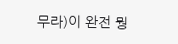무라)이 완전 뭥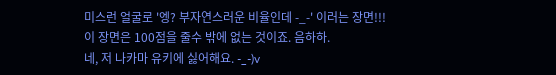미스런 얼굴로 '엥? 부자연스러운 비율인데 -_-' 이러는 장면!!! 이 장면은 100점을 줄수 밖에 없는 것이죠. 음하하.
네, 저 나카마 유키에 싫어해요. -_-)v